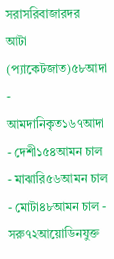সরাসরিবাজারদর
আটা (প্যাকেটজাত)৫৮আদা - আমদানিকৃত১৬৭আদা - দেশী১৫৪আমন চাল - মাঝারি৫৬আমন চাল - মোটা৪৮আমন চাল - সরু৭২আয়োডিনযুক্ত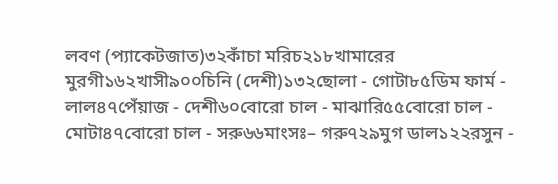লবণ (প্যাকেটজাত)৩২কাঁচা মরিচ২১৮খামারের মুরগী১৬২খাসী৯০০চিনি (দেশী)১৩২ছোলা - গোটা৮৫ডিম ফার্ম - লাল৪৭পেঁয়াজ - দেশী৬০বোরো চাল - মাঝারি৫৫বোরো চাল - মোটা৪৭বোরো চাল - সরু৬৬মাংসঃ– গরু৭২৯মুগ ডাল১২২রসুন -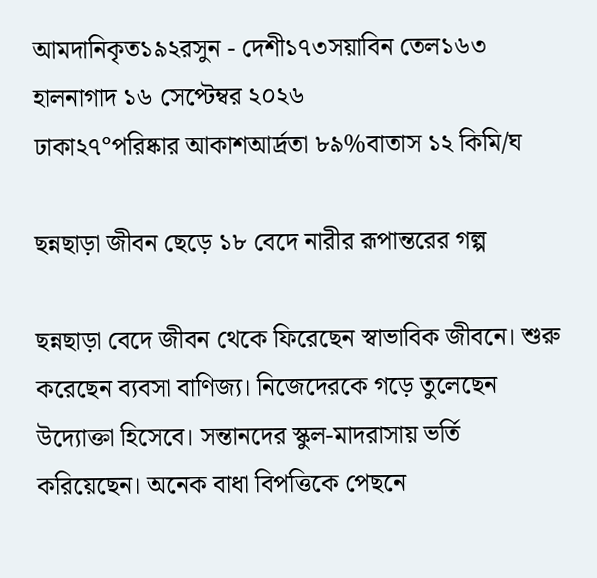আমদানিকৃত১৯২রসুন - দেশী১৭৩সয়াবিন তেল১৬৩
হালনাগাদ ১৬ সেপ্টেম্বর ২০২৬
ঢাকা২৭°পরিষ্কার আকাশআর্দ্রতা ৮৯%বাতাস ১২ কিমি/ঘ

ছন্নছাড়া জীবন ছেড়ে ১৮ বেদে নারীর রূপান্তরের গল্প

ছন্নছাড়া বেদে জীবন থেকে ফিরেছেন স্বাভাবিক জীবনে। শুরু করেছেন ব্যবসা বাণিজ্য। নিজেদেরকে গড়ে তুলেছেন উদ্যোক্তা হিসেবে। সন্তানদের স্কুল-মাদরাসায় ভর্তি করিয়েছেন। অনেক বাধা বিপত্তিকে পেছনে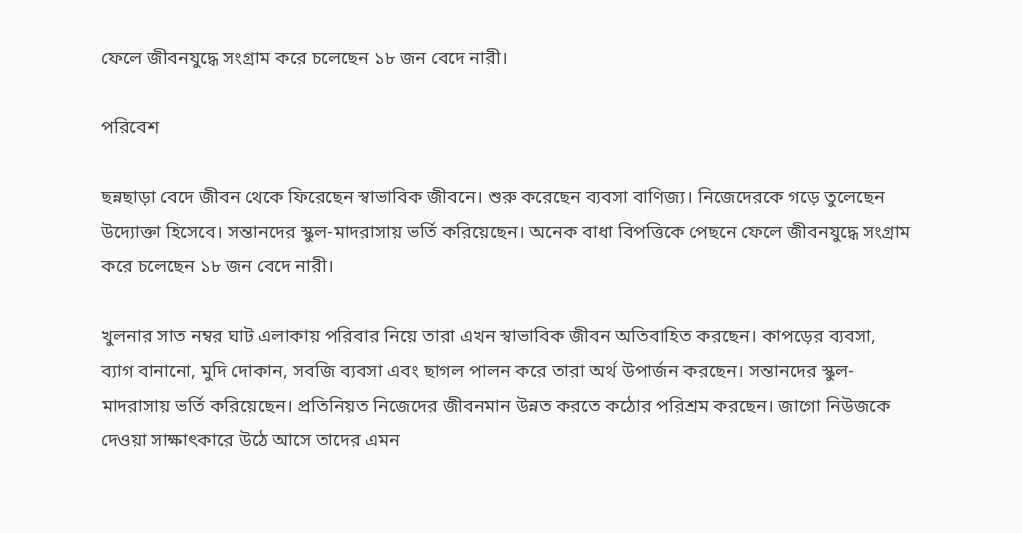ফেলে জীবনযুদ্ধে সংগ্রাম করে চলেছেন ১৮ জন বেদে নারী।

পরিবেশ

ছন্নছাড়া বেদে জীবন থেকে ফিরেছেন স্বাভাবিক জীবনে। শুরু করেছেন ব্যবসা বাণিজ্য। নিজেদেরকে গড়ে তুলেছেন উদ্যোক্তা হিসেবে। সন্তানদের স্কুল-মাদরাসায় ভর্তি করিয়েছেন। অনেক বাধা বিপত্তিকে পেছনে ফেলে জীবনযুদ্ধে সংগ্রাম করে চলেছেন ১৮ জন বেদে নারী।

খুলনার সাত নম্বর ঘাট এলাকায় পরিবার নিয়ে তারা এখন স্বাভাবিক জীবন অতিবাহিত করছেন। কাপড়ের ব্যবসা, ব্যাগ বানানো, মুদি দোকান, সবজি ব্যবসা এবং ছাগল পালন করে তারা অর্থ উপার্জন করছেন। সন্তানদের স্কুল-মাদরাসায় ভর্তি করিয়েছেন। প্রতিনিয়ত নিজেদের জীবনমান উন্নত করতে কঠোর পরিশ্রম করছেন। জাগো নিউজকে দেওয়া সাক্ষাৎকারে উঠে আসে তাদের এমন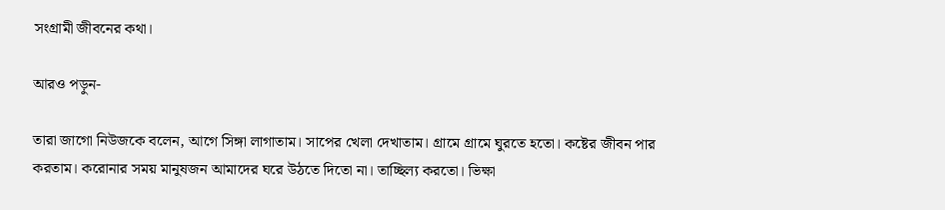সংগ্রামী জীবনের কথা।

আরও পড়ুন-

তারা জাগো নিউজকে বলেন, আগে সিঙ্গা লাগাতাম। সাপের খেলা দেখাতাম। গ্রামে গ্রামে ঘুরতে হতো। কষ্টের জীবন পার করতাম। করোনার সময় মানুষজন আমাদের ঘরে উঠতে দিতো না। তাচ্ছিল্য করতো। ভিক্ষা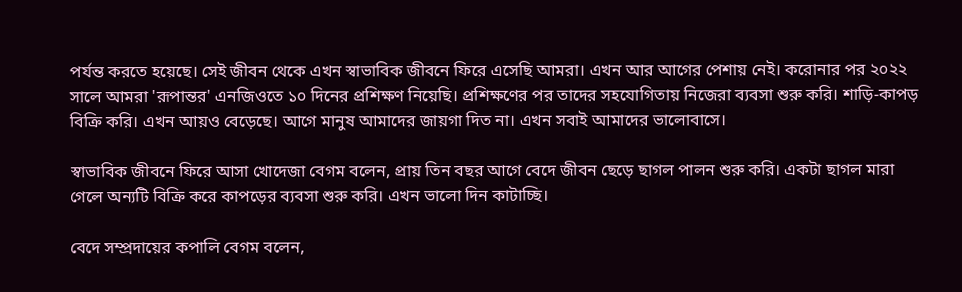পর্যন্ত করতে হয়েছে। সেই জীবন থেকে এখন স্বাভাবিক জীবনে ফিরে এসেছি আমরা। এখন আর আগের পেশায় নেই। করোনার পর ২০২২ সালে আমরা 'রূপান্তর' এনজিওতে ১০ দিনের প্রশিক্ষণ নিয়েছি। প্রশিক্ষণের পর তাদের সহযোগিতায় নিজেরা ব্যবসা শুরু করি। শাড়ি-কাপড় বিক্রি করি। এখন আয়ও বেড়েছে। আগে মানুষ আমাদের জায়গা দিত না। এখন সবাই আমাদের ভালোবাসে।

স্বাভাবিক জীবনে ফিরে আসা খোদেজা বেগম বলেন, প্রায় তিন বছর আগে বেদে জীবন ছেড়ে ছাগল পালন শুরু করি। একটা ছাগল মারা গেলে অন্যটি বিক্রি করে কাপড়ের ব্যবসা শুরু করি। এখন ভালো দিন কাটাচ্ছি।

বেদে সম্প্রদায়ের কপালি বেগম বলেন,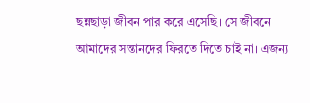ছন্নছাড়া জীবন পার করে এসেছি। সে জীবনে আমাদের সন্তানদের ফিরতে দিতে চাই না। এজন্য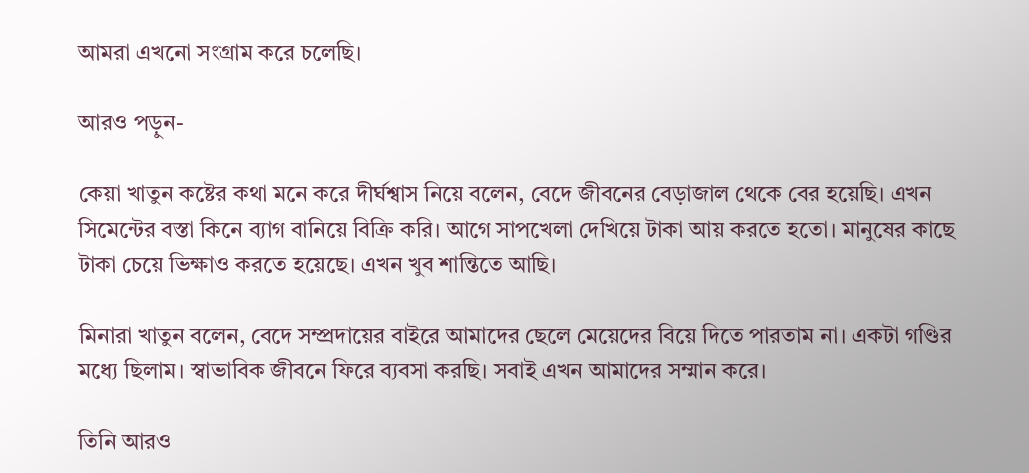আমরা এখনো সংগ্রাম করে চলেছি।

আরও পড়ুন-

কেয়া খাতুন কষ্টের কথা মনে করে দীর্ঘশ্বাস নিয়ে বলেন, বেদে জীবনের বেড়াজাল থেকে বের হয়েছি। এখন সিমেন্টের বস্তা কিনে ব্যাগ বানিয়ে বিক্রি করি। আগে সাপখেলা দেখিয়ে টাকা আয় করতে হতো। মানুষের কাছে টাকা চেয়ে ভিক্ষাও করতে হয়েছে। এখন খুব শান্তিতে আছি।

মিনারা খাতুন বলেন, বেদে সম্প্রদায়ের বাইরে আমাদের ছেলে মেয়েদের বিয়ে দিতে পারতাম না। একটা গণ্ডির মধ্যে ছিলাম। স্বাভাবিক জীবনে ফিরে ব্যবসা করছি। সবাই এখন আমাদের সম্মান করে।

তিনি আরও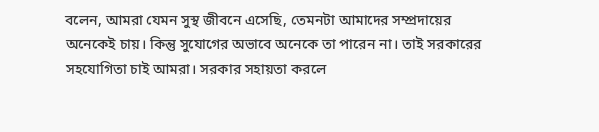বলেন, আমরা যেমন সুস্থ জীবনে এসেছি, তেমনটা আমাদের সম্প্রদায়ের অনেকেই চায়। কিন্তু সুযোগের অভাবে অনেকে তা পারেন না। তাই সরকারের সহযোগিতা চাই আমরা। সরকার সহায়তা করলে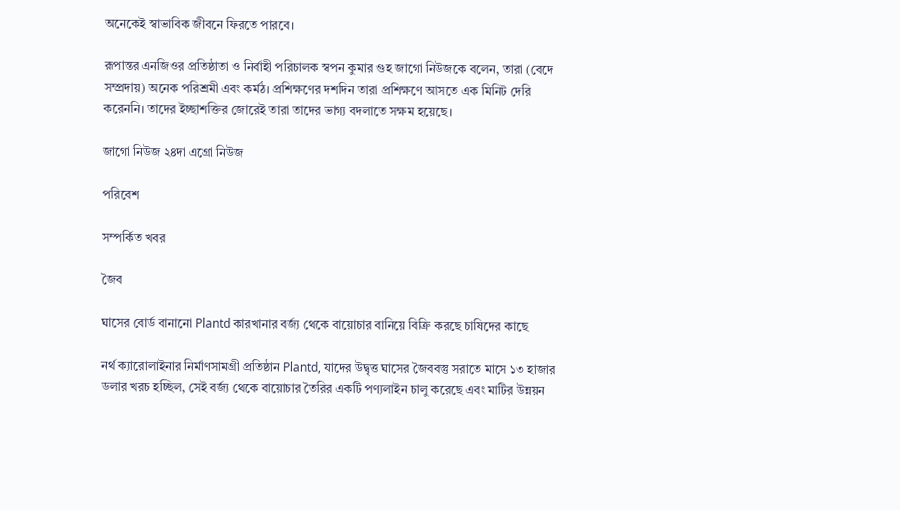অনেকেই স্বাভাবিক জীবনে ফিরতে পারবে।

রূপান্তর এনজিওর প্রতিষ্ঠাতা ও নির্বাহী পরিচালক স্বপন কুমার গুহ জাগো নিউজকে বলেন, তারা (বেদে সম্প্রদায়) অনেক পরিশ্রমী এবং কর্মঠ। প্রশিক্ষণের দশদিন তারা প্রশিক্ষণে আসতে এক মিনিট দেরি করেননি। তাদের ইচ্ছাশক্তির জোরেই তারা তাদের ভাগ্য বদলাতে সক্ষম হয়েছে।

জাগো নিউজ ২৪দা এগ্রো নিউজ

পরিবেশ

সম্পর্কিত খবর

জৈব

ঘাসের বোর্ড বানানো Plantd কারখানার বর্জ্য থেকে বায়োচার বানিয়ে বিক্রি করছে চাষিদের কাছে

নর্থ ক্যারোলাইনার নির্মাণসামগ্রী প্রতিষ্ঠান Plantd, যাদের উদ্বৃত্ত ঘাসের জৈববস্তু সরাতে মাসে ১৩ হাজার ডলার খরচ হচ্ছিল, সেই বর্জ্য থেকে বায়োচার তৈরির একটি পণ্যলাইন চালু করেছে এবং মাটির উন্নয়ন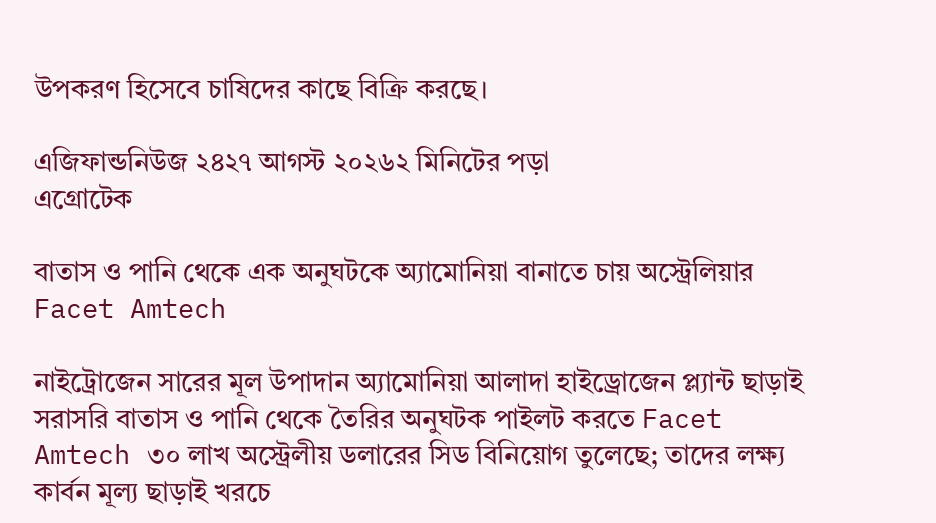উপকরণ হিসেবে চাষিদের কাছে বিক্রি করছে।

এজিফান্ডনিউজ ২৪২৭ আগস্ট ২০২৬২ মিনিটের পড়া
এগ্রোটেক

বাতাস ও পানি থেকে এক অনুঘটকে অ্যামোনিয়া বানাতে চায় অস্ট্রেলিয়ার Facet Amtech

নাইট্রোজেন সারের মূল উপাদান অ্যামোনিয়া আলাদা হাইড্রোজেন প্ল্যান্ট ছাড়াই সরাসরি বাতাস ও পানি থেকে তৈরির অনুঘটক পাইলট করতে Facet Amtech ৩০ লাখ অস্ট্রেলীয় ডলারের সিড বিনিয়োগ তুলেছে; তাদের লক্ষ্য কার্বন মূল্য ছাড়াই খরচে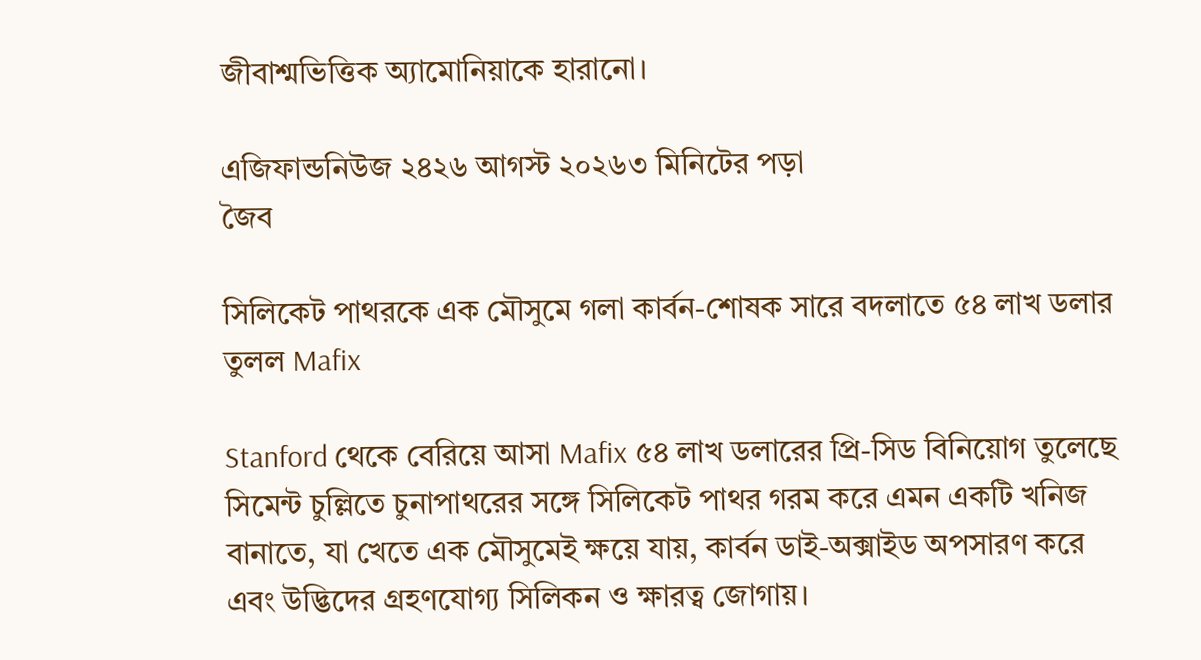জীবাশ্মভিত্তিক অ্যামোনিয়াকে হারানো।

এজিফান্ডনিউজ ২৪২৬ আগস্ট ২০২৬৩ মিনিটের পড়া
জৈব

সিলিকেট পাথরকে এক মৌসুমে গলা কার্বন-শোষক সারে বদলাতে ৫৪ লাখ ডলার তুলল Mafix

Stanford থেকে বেরিয়ে আসা Mafix ৫৪ লাখ ডলারের প্রি-সিড বিনিয়োগ তুলেছে সিমেন্ট চুল্লিতে চুনাপাথরের সঙ্গে সিলিকেট পাথর গরম করে এমন একটি খনিজ বানাতে, যা খেতে এক মৌসুমেই ক্ষয়ে যায়, কার্বন ডাই-অক্সাইড অপসারণ করে এবং উদ্ভিদের গ্রহণযোগ্য সিলিকন ও ক্ষারত্ব জোগায়।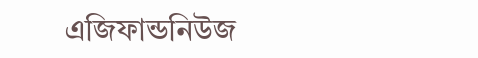এজিফান্ডনিউজ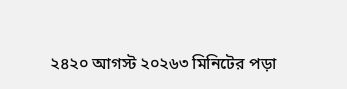২৪২০ আগস্ট ২০২৬৩ মিনিটের পড়া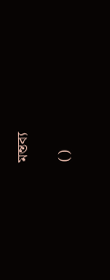মন্তব্য

()